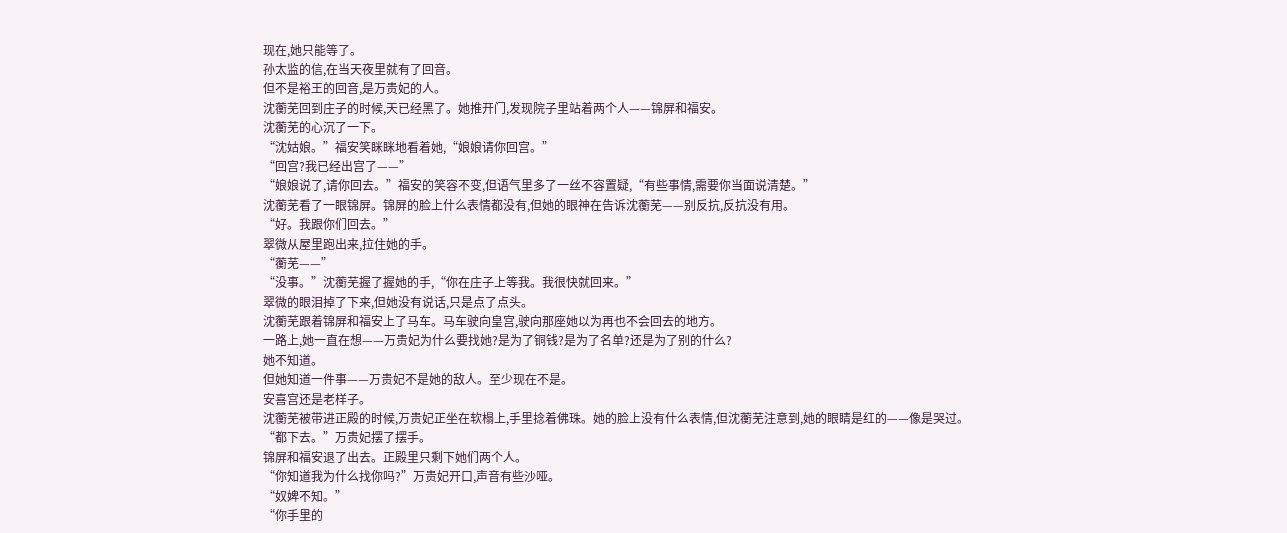现在,她只能等了。
孙太监的信,在当天夜里就有了回音。
但不是裕王的回音,是万贵妃的人。
沈蘅芜回到庄子的时候,天已经黑了。她推开门,发现院子里站着两个人——锦屏和福安。
沈蘅芜的心沉了一下。
“沈姑娘。”福安笑眯眯地看着她,“娘娘请你回宫。”
“回宫?我已经出宫了——”
“娘娘说了,请你回去。”福安的笑容不变,但语气里多了一丝不容置疑,“有些事情,需要你当面说清楚。”
沈蘅芜看了一眼锦屏。锦屏的脸上什么表情都没有,但她的眼神在告诉沈蘅芜——别反抗,反抗没有用。
“好。我跟你们回去。”
翠微从屋里跑出来,拉住她的手。
“蘅芜——”
“没事。”沈蘅芜握了握她的手,“你在庄子上等我。我很快就回来。”
翠微的眼泪掉了下来,但她没有说话,只是点了点头。
沈蘅芜跟着锦屏和福安上了马车。马车驶向皇宫,驶向那座她以为再也不会回去的地方。
一路上,她一直在想——万贵妃为什么要找她?是为了铜钱?是为了名单?还是为了别的什么?
她不知道。
但她知道一件事——万贵妃不是她的敌人。至少现在不是。
安喜宫还是老样子。
沈蘅芜被带进正殿的时候,万贵妃正坐在软榻上,手里捻着佛珠。她的脸上没有什么表情,但沈蘅芜注意到,她的眼睛是红的——像是哭过。
“都下去。”万贵妃摆了摆手。
锦屏和福安退了出去。正殿里只剩下她们两个人。
“你知道我为什么找你吗?”万贵妃开口,声音有些沙哑。
“奴婢不知。”
“你手里的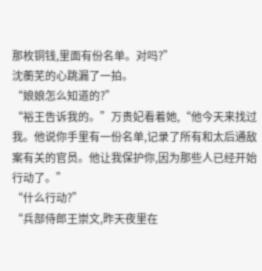那枚铜钱,里面有份名单。对吗?”
沈蘅芜的心跳漏了一拍。
“娘娘怎么知道的?”
“裕王告诉我的。”万贵妃看着她,“他今天来找过我。他说你手里有一份名单,记录了所有和太后通敌案有关的官员。他让我保护你,因为那些人已经开始行动了。”
“什么行动?”
“兵部侍郎王崇文,昨天夜里在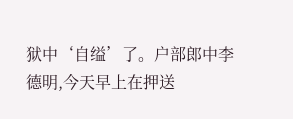狱中‘自缢’了。户部郎中李德明,今天早上在押送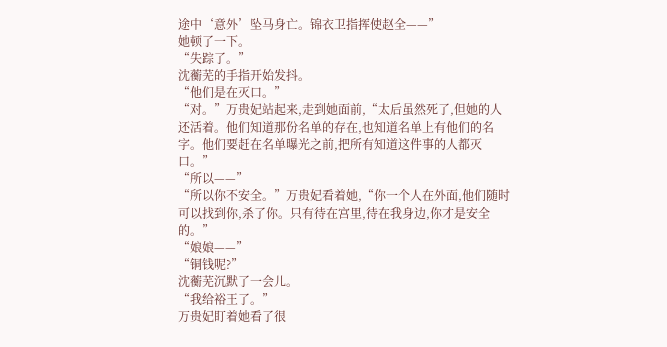途中‘意外’坠马身亡。锦衣卫指挥使赵全——”
她顿了一下。
“失踪了。”
沈蘅芜的手指开始发抖。
“他们是在灭口。”
“对。”万贵妃站起来,走到她面前,“太后虽然死了,但她的人还活着。他们知道那份名单的存在,也知道名单上有他们的名字。他们要赶在名单曝光之前,把所有知道这件事的人都灭口。”
“所以——”
“所以你不安全。”万贵妃看着她,“你一个人在外面,他们随时可以找到你,杀了你。只有待在宫里,待在我身边,你才是安全的。”
“娘娘——”
“铜钱呢?”
沈蘅芜沉默了一会儿。
“我给裕王了。”
万贵妃盯着她看了很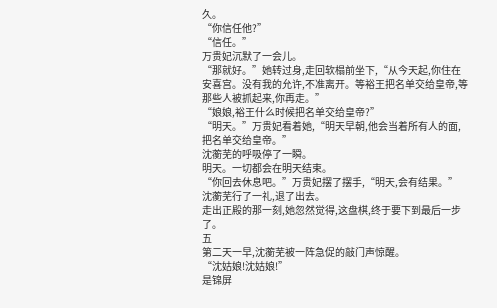久。
“你信任他?”
“信任。”
万贵妃沉默了一会儿。
“那就好。”她转过身,走回软榻前坐下,“从今天起,你住在安喜宫。没有我的允许,不准离开。等裕王把名单交给皇帝,等那些人被抓起来,你再走。”
“娘娘,裕王什么时候把名单交给皇帝?”
“明天。”万贵妃看着她,“明天早朝,他会当着所有人的面,把名单交给皇帝。”
沈蘅芜的呼吸停了一瞬。
明天。一切都会在明天结束。
“你回去休息吧。”万贵妃摆了摆手,“明天,会有结果。”
沈蘅芜行了一礼,退了出去。
走出正殿的那一刻,她忽然觉得,这盘棋,终于要下到最后一步了。
五
第二天一早,沈蘅芜被一阵急促的敲门声惊醒。
“沈姑娘!沈姑娘!”
是锦屏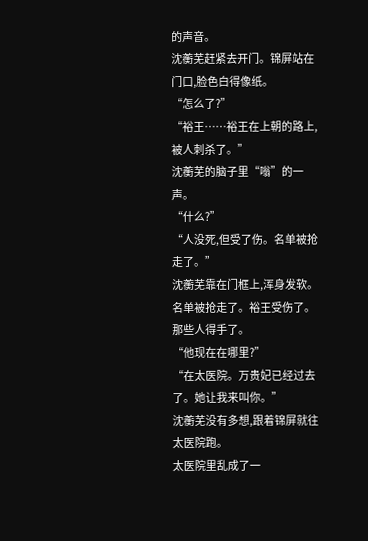的声音。
沈蘅芜赶紧去开门。锦屏站在门口,脸色白得像纸。
“怎么了?”
“裕王……裕王在上朝的路上,被人刺杀了。”
沈蘅芜的脑子里“嗡”的一声。
“什么?”
“人没死,但受了伤。名单被抢走了。”
沈蘅芜靠在门框上,浑身发软。
名单被抢走了。裕王受伤了。那些人得手了。
“他现在在哪里?”
“在太医院。万贵妃已经过去了。她让我来叫你。”
沈蘅芜没有多想,跟着锦屏就往太医院跑。
太医院里乱成了一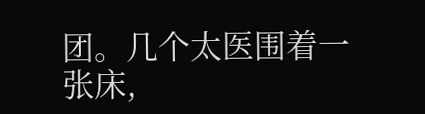团。几个太医围着一张床,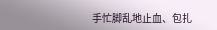手忙脚乱地止血、包扎